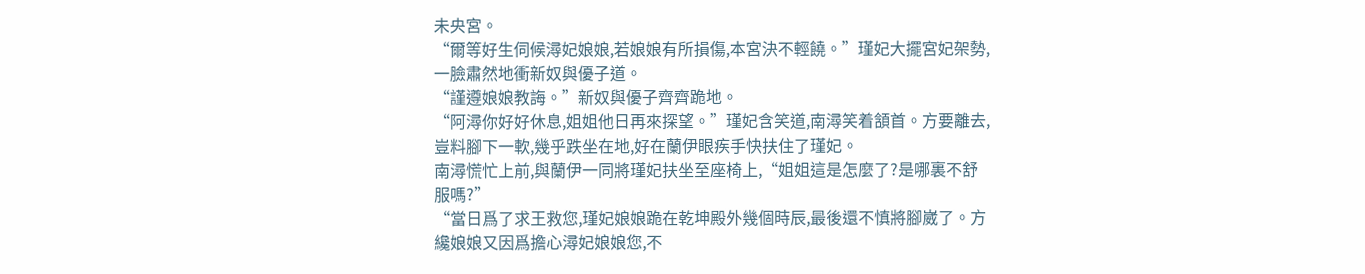未央宮。
“爾等好生伺候潯妃娘娘,若娘娘有所損傷,本宮決不輕饒。”瑾妃大擺宮妃架勢,一臉肅然地衝新奴與優子道。
“謹遵娘娘教誨。”新奴與優子齊齊跪地。
“阿潯你好好休息,姐姐他日再來探望。”瑾妃含笑道,南潯笑着頷首。方要離去,豈料腳下一軟,幾乎跌坐在地,好在蘭伊眼疾手快扶住了瑾妃。
南潯慌忙上前,與蘭伊一同將瑾妃扶坐至座椅上,“姐姐這是怎麼了?是哪裏不舒服嗎?”
“當日爲了求王救您,瑾妃娘娘跪在乾坤殿外幾個時辰,最後還不慎將腳崴了。方纔娘娘又因爲擔心潯妃娘娘您,不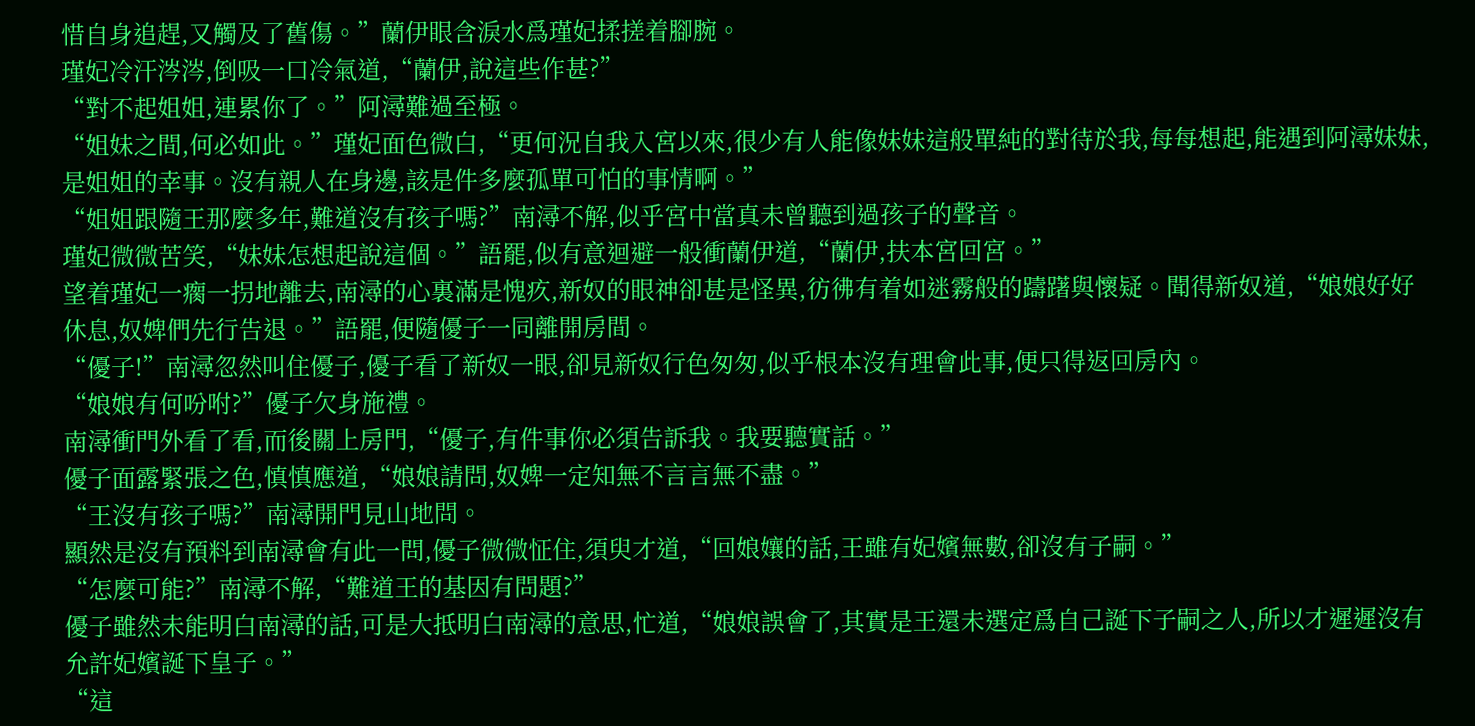惜自身追趕,又觸及了舊傷。”蘭伊眼含淚水爲瑾妃揉搓着腳腕。
瑾妃冷汗涔涔,倒吸一口冷氣道,“蘭伊,說這些作甚?”
“對不起姐姐,連累你了。”阿潯難過至極。
“姐妹之間,何必如此。”瑾妃面色微白,“更何況自我入宮以來,很少有人能像妹妹這般單純的對待於我,每每想起,能遇到阿潯妹妹,是姐姐的幸事。沒有親人在身邊,該是件多麼孤單可怕的事情啊。”
“姐姐跟隨王那麼多年,難道沒有孩子嗎?”南潯不解,似乎宮中當真未曾聽到過孩子的聲音。
瑾妃微微苦笑,“妹妹怎想起說這個。”語罷,似有意迴避一般衝蘭伊道,“蘭伊,扶本宮回宮。”
望着瑾妃一瘸一拐地離去,南潯的心裏滿是愧疚,新奴的眼神卻甚是怪異,彷彿有着如迷霧般的躊躇與懷疑。聞得新奴道,“娘娘好好休息,奴婢們先行告退。”語罷,便隨優子一同離開房間。
“優子!”南潯忽然叫住優子,優子看了新奴一眼,卻見新奴行色匆匆,似乎根本沒有理會此事,便只得返回房內。
“娘娘有何吩咐?”優子欠身施禮。
南潯衝門外看了看,而後關上房門,“優子,有件事你必須告訴我。我要聽實話。”
優子面露緊張之色,慎慎應道,“娘娘請問,奴婢一定知無不言言無不盡。”
“王沒有孩子嗎?”南潯開門見山地問。
顯然是沒有預料到南潯會有此一問,優子微微怔住,須臾才道,“回娘孃的話,王雖有妃嬪無數,卻沒有子嗣。”
“怎麼可能?”南潯不解,“難道王的基因有問題?”
優子雖然未能明白南潯的話,可是大抵明白南潯的意思,忙道,“娘娘誤會了,其實是王還未選定爲自己誕下子嗣之人,所以才遲遲沒有允許妃嬪誕下皇子。”
“這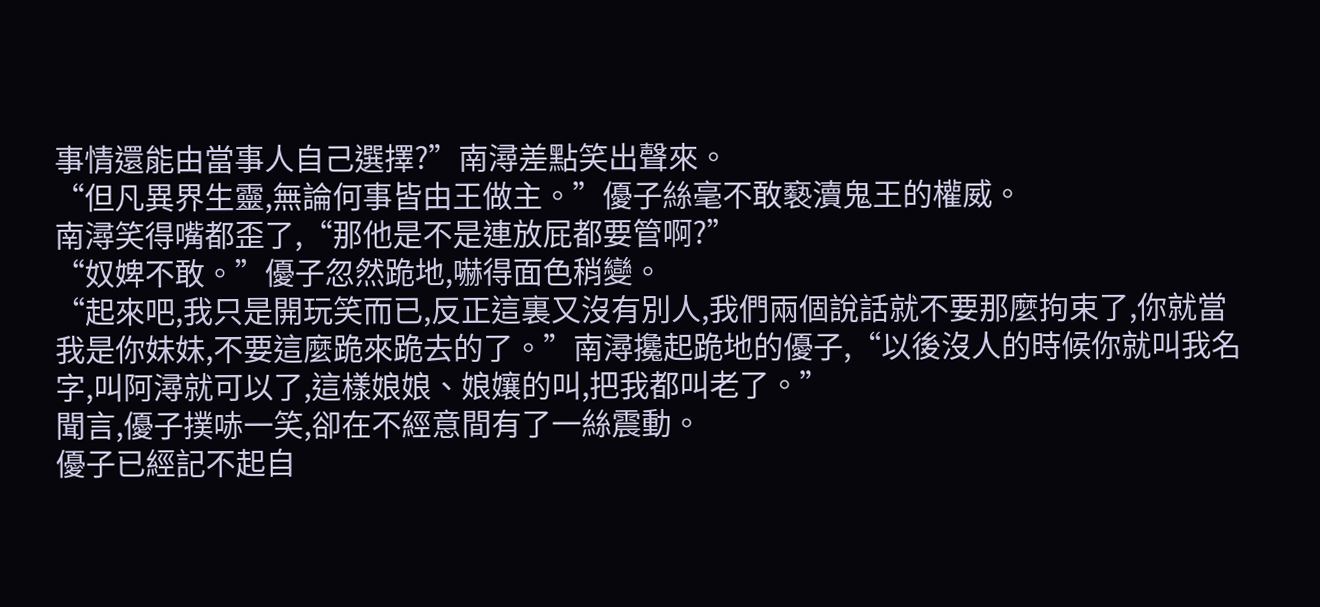事情還能由當事人自己選擇?”南潯差點笑出聲來。
“但凡異界生靈,無論何事皆由王做主。”優子絲毫不敢褻瀆鬼王的權威。
南潯笑得嘴都歪了,“那他是不是連放屁都要管啊?”
“奴婢不敢。”優子忽然跪地,嚇得面色稍變。
“起來吧,我只是開玩笑而已,反正這裏又沒有別人,我們兩個說話就不要那麼拘束了,你就當我是你妹妹,不要這麼跪來跪去的了。”南潯攙起跪地的優子,“以後沒人的時候你就叫我名字,叫阿潯就可以了,這樣娘娘、娘孃的叫,把我都叫老了。”
聞言,優子撲哧一笑,卻在不經意間有了一絲震動。
優子已經記不起自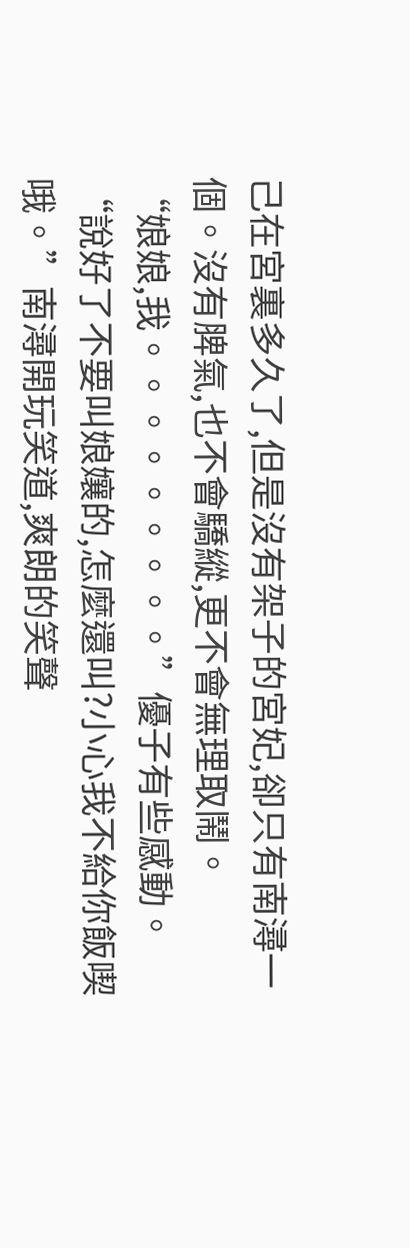己在宮裏多久了,但是沒有架子的宮妃,卻只有南潯一個。沒有脾氣,也不會驕縱,更不會無理取鬧。
“娘娘,我。。。。。。。。。”優子有些感動。
“說好了不要叫娘孃的,怎麼還叫?小心我不給你飯喫哦。”南潯開玩笑道,爽朗的笑聲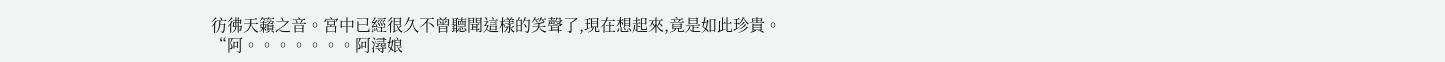彷彿天籟之音。宮中已經很久不曾聽聞這樣的笑聲了,現在想起來,竟是如此珍貴。
“阿。。。。。。。阿潯娘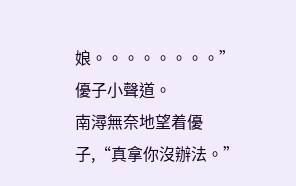娘。。。。。。。。”優子小聲道。
南潯無奈地望着優子,“真拿你沒辦法。”